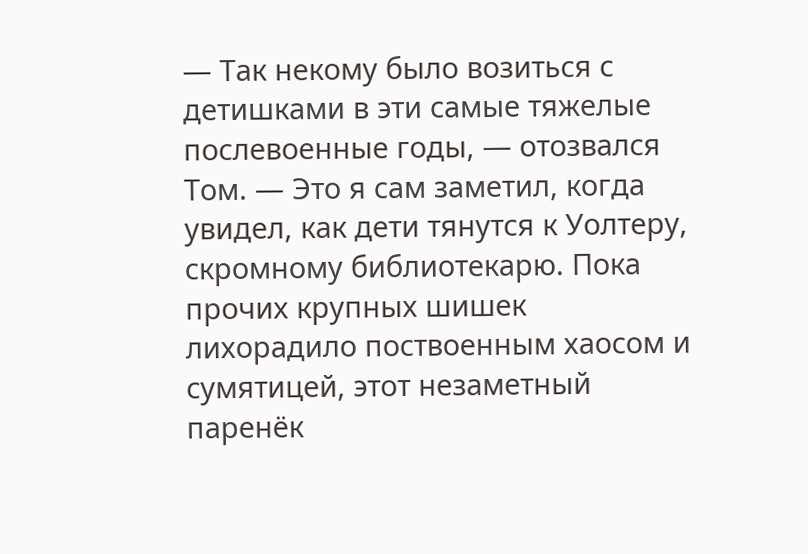— Так некому было возиться с детишками в эти самые тяжелые послевоенные годы, — отозвался Том. — Это я сам заметил, когда увидел, как дети тянутся к Уолтеру, скромному библиотекарю. Пока прочих крупных шишек лихорадило поствоенным хаосом и сумятицей, этот незаметный паренёк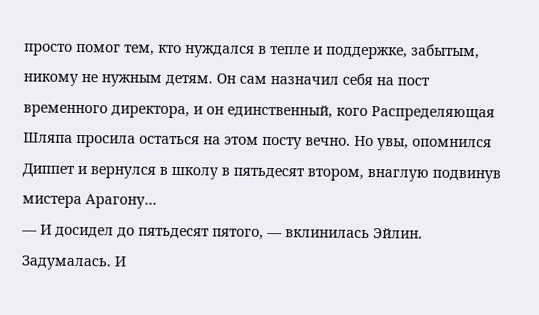просто помог тем, кто нуждался в тепле и поддержке, забытым, никому не нужным детям. Он сам назначил себя на пост временного директора, и он единственный, кого Распределяющая Шляпа просила остаться на этом посту вечно. Но увы, опомнился Диппет и вернулся в школу в пятьдесят втором, внаглую подвинув мистера Арагону…
— И досидел до пятьдесят пятого, — вклинилась Эйлин. Задумалась. И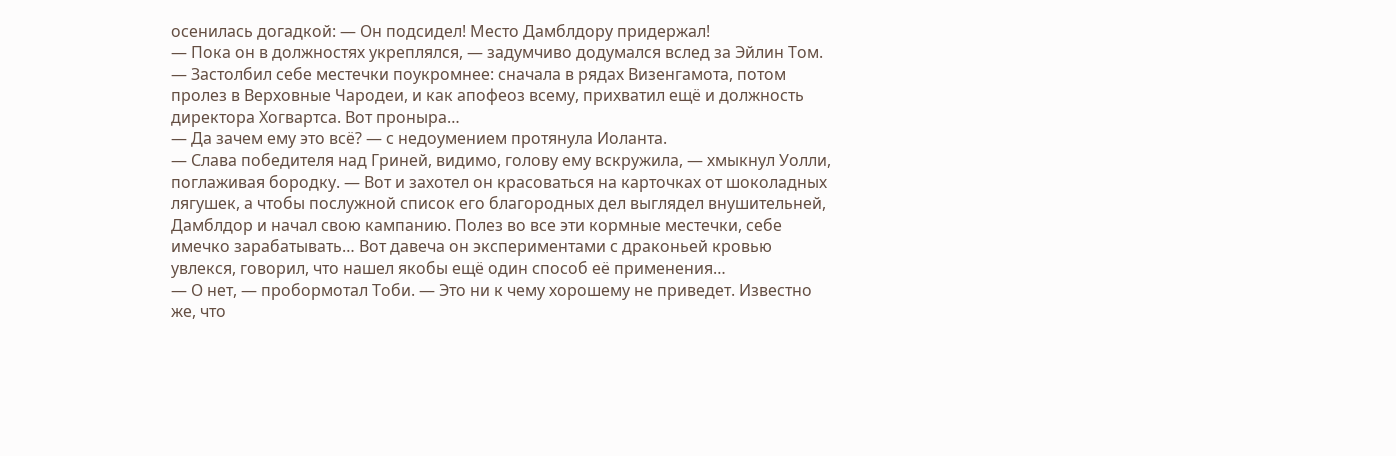осенилась догадкой: — Он подсидел! Место Дамблдору придержал!
— Пока он в должностях укреплялся, — задумчиво додумался вслед за Эйлин Том. — Застолбил себе местечки поукромнее: сначала в рядах Визенгамота, потом пролез в Верховные Чародеи, и как апофеоз всему, прихватил ещё и должность директора Хогвартса. Вот проныра…
— Да зачем ему это всё? — с недоумением протянула Иоланта.
— Слава победителя над Гриней, видимо, голову ему вскружила, — хмыкнул Уолли, поглаживая бородку. — Вот и захотел он красоваться на карточках от шоколадных лягушек, а чтобы послужной список его благородных дел выглядел внушительней, Дамблдор и начал свою кампанию. Полез во все эти кормные местечки, себе имечко зарабатывать… Вот давеча он экспериментами с драконьей кровью увлекся, говорил, что нашел якобы ещё один способ её применения…
— О нет, — пробормотал Тоби. — Это ни к чему хорошему не приведет. Известно же, что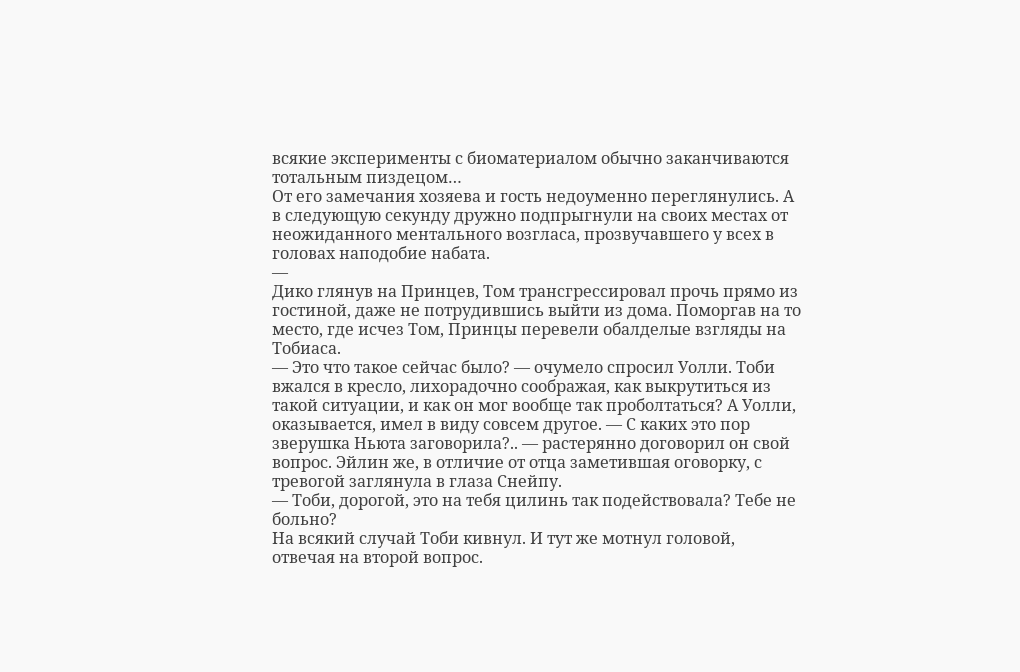всякие эксперименты с биоматериалом обычно заканчиваются тотальным пиздецом…
От его замечания хозяева и гость недоуменно переглянулись. А в следующую секунду дружно подпрыгнули на своих местах от неожиданного ментального возгласа, прозвучавшего у всех в головах наподобие набата.
—
Дико глянув на Принцев, Том трансгрессировал прочь прямо из гостиной, даже не потрудившись выйти из дома. Поморгав на то место, где исчез Том, Принцы перевели обалделые взгляды на Тобиаса.
— Это что такое сейчас было? — очумело спросил Уолли. Тоби вжался в кресло, лихорадочно соображая, как выкрутиться из такой ситуации, и как он мог вообще так проболтаться? А Уолли, оказывается, имел в виду совсем другое. — С каких это пор зверушка Ньюта заговорила?.. — растерянно договорил он свой вопрос. Эйлин же, в отличие от отца заметившая оговорку, с тревогой заглянула в глаза Снейпу.
— Тоби, дорогой, это на тебя цилинь так подействовала? Тебе не больно?
На всякий случай Тоби кивнул. И тут же мотнул головой, отвечая на второй вопрос.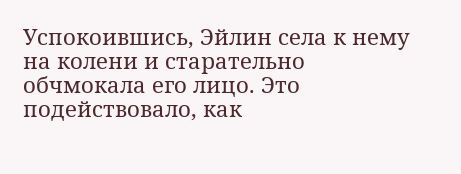Успокоившись, Эйлин села к нему на колени и старательно обчмокала его лицо. Это подействовало, как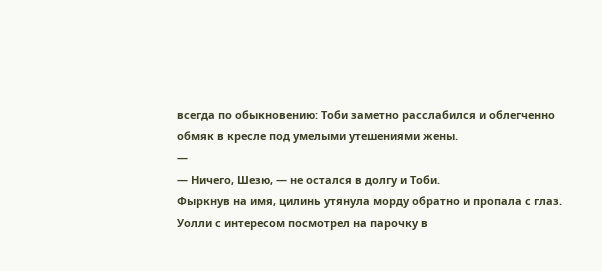всегда по обыкновению: Тоби заметно расслабился и облегченно обмяк в кресле под умелыми утешениями жены.
—
— Ничего, Шезю, — не остался в долгу и Тоби.
Фыркнув на имя, цилинь утянула морду обратно и пропала с глаз. Уолли с интересом посмотрел на парочку в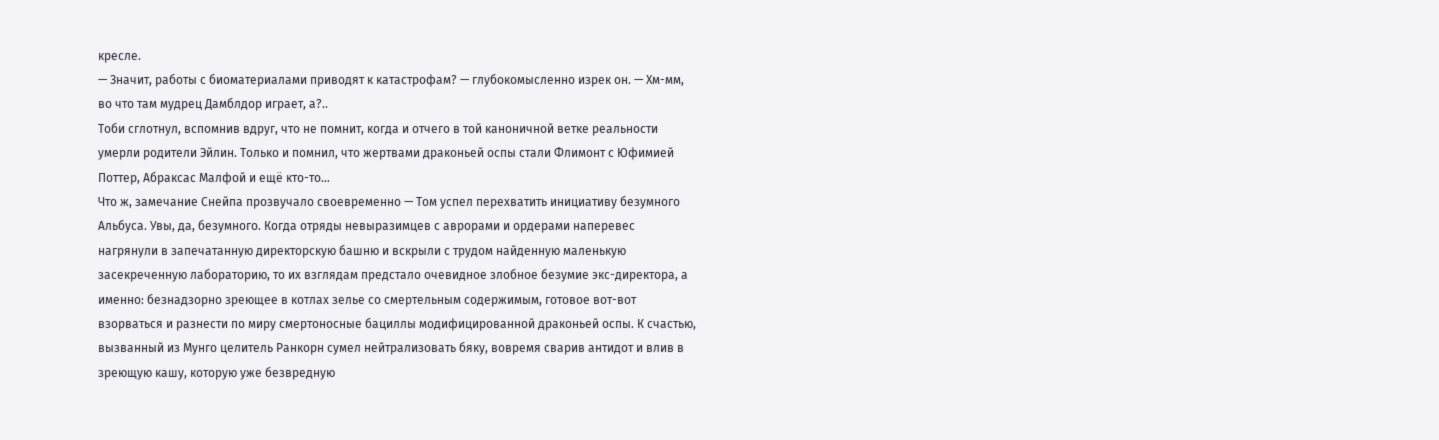кресле.
— Значит, работы с биоматериалами приводят к катастрофам? — глубокомысленно изрек он. — Хм-мм, во что там мудрец Дамблдор играет, а?..
Тоби сглотнул, вспомнив вдруг, что не помнит, когда и отчего в той каноничной ветке реальности умерли родители Эйлин. Только и помнил, что жертвами драконьей оспы стали Флимонт с Юфимией Поттер, Абраксас Малфой и ещё кто-то…
Что ж, замечание Снейпа прозвучало своевременно — Том успел перехватить инициативу безумного Альбуса. Увы, да, безумного. Когда отряды невыразимцев с аврорами и ордерами наперевес нагрянули в запечатанную директорскую башню и вскрыли с трудом найденную маленькую засекреченную лабораторию, то их взглядам предстало очевидное злобное безумие экс-директора, а именно: безнадзорно зреющее в котлах зелье со смертельным содержимым, готовое вот-вот взорваться и разнести по миру смертоносные бациллы модифицированной драконьей оспы. К счастью, вызванный из Мунго целитель Ранкорн сумел нейтрализовать бяку, вовремя сварив антидот и влив в зреющую кашу, которую уже безвредную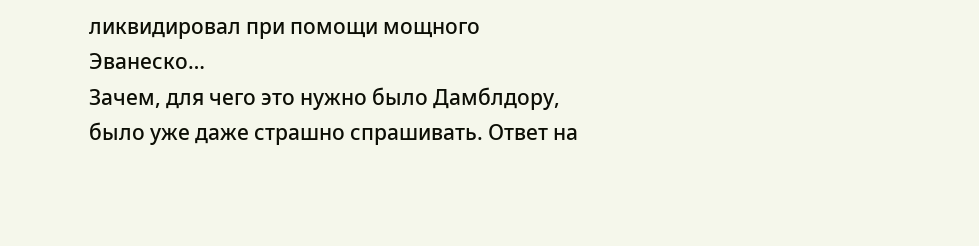ликвидировал при помощи мощного Эванеско…
Зачем, для чего это нужно было Дамблдору, было уже даже страшно спрашивать. Ответ на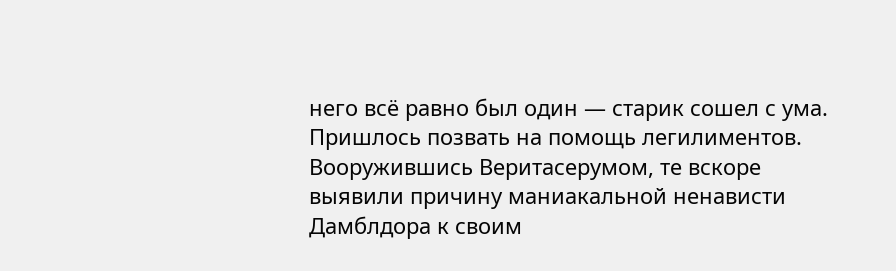него всё равно был один — старик сошел с ума. Пришлось позвать на помощь легилиментов. Вооружившись Веритасерумом, те вскоре выявили причину маниакальной ненависти Дамблдора к своим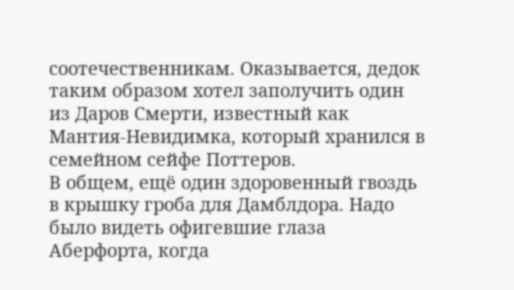соотечественникам. Оказывается, дедок таким образом хотел заполучить один из Даров Смерти, известный как Мантия-Невидимка, который хранился в семейном сейфе Поттеров.
В общем, ещё один здоровенный гвоздь в крышку гроба для Дамблдора. Надо было видеть офигевшие глаза Аберфорта, когда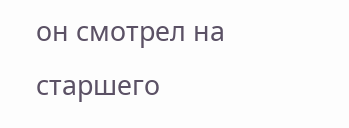он смотрел на старшего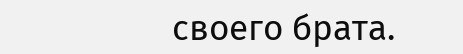своего брата.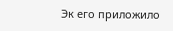Эк его приложило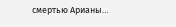смертью Арианы…